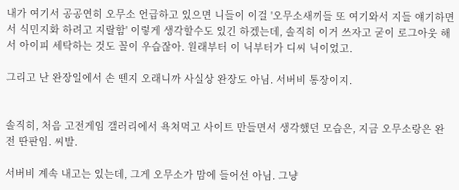내가 여기서 공공연히 오무소 언급하고 있으면 니들이 이걸 '오무소새끼들 또 여기와서 지들 얘기하면서 식민지화 하려고 지랄함' 이렇게 생각할수도 있긴 하겠는데, 솔직히 이거 쓰자고 굳이 로그아웃 해서 아이피 세탁하는 것도 꼴이 우습잖아. 원래부터 이 닉부터가 디씨 닉이었고.

그리고 난 완장일에서 손 뗀지 오래니까 사실상 완장도 아님. 서버비 통장이지.


솔직히, 처음 고전게임 갤러리에서 욕쳐먹고 사이트 만들면서 생각했던 모습은, 지금 오무소랑은 완전 딴판임. 씨발.

서버비 계속 내고는 있는데, 그게 오무소가 맘에 들어선 아님. 그냥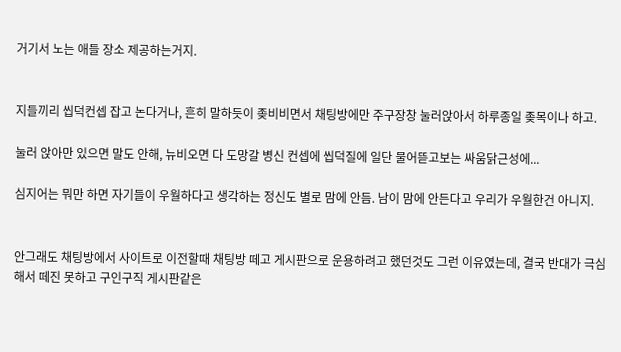거기서 노는 애들 장소 제공하는거지.


지들끼리 씹덕컨셉 잡고 논다거나, 흔히 말하듯이 좆비비면서 채팅방에만 주구장창 눌러앉아서 하루종일 좆목이나 하고.

눌러 앉아만 있으면 말도 안해, 뉴비오면 다 도망갈 병신 컨셉에 씹덕질에 일단 물어뜯고보는 싸움닭근성에...

심지어는 뭐만 하면 자기들이 우월하다고 생각하는 정신도 별로 맘에 안듬. 남이 맘에 안든다고 우리가 우월한건 아니지.


안그래도 채팅방에서 사이트로 이전할때 채팅방 떼고 게시판으로 운용하려고 했던것도 그런 이유였는데, 결국 반대가 극심해서 떼진 못하고 구인구직 게시판같은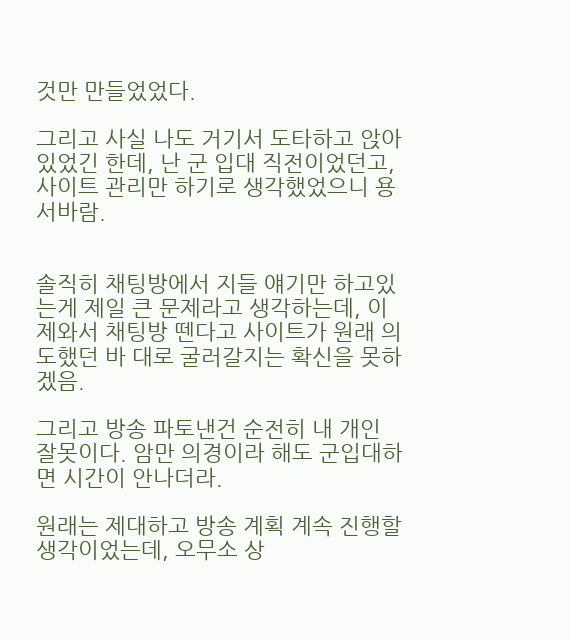것만 만들었었다.

그리고 사실 나도 거기서 도타하고 앉아있었긴 한데, 난 군 입대 직전이었던고, 사이트 관리만 하기로 생각했었으니 용서바람.


솔직히 채팅방에서 지들 얘기만 하고있는게 제일 큰 문제라고 생각하는데, 이제와서 채팅방 뗀다고 사이트가 원래 의도했던 바 대로 굴러갈지는 확신을 못하겠음.

그리고 방송 파토낸건 순전히 내 개인 잘못이다. 암만 의경이라 해도 군입대하면 시간이 안나더라.

원래는 제대하고 방송 계획 계속 진행할 생각이었는데, 오무소 상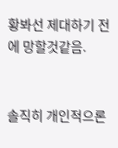황봐선 제대하기 전에 망할것같음.


솔직히 개인적으론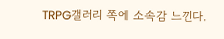TRPG갤러리 쪽에 소속감 느낀다.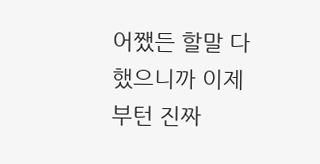어쨌든 할말 다 했으니까 이제부턴 진짜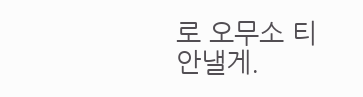로 오무소 티 안낼게.